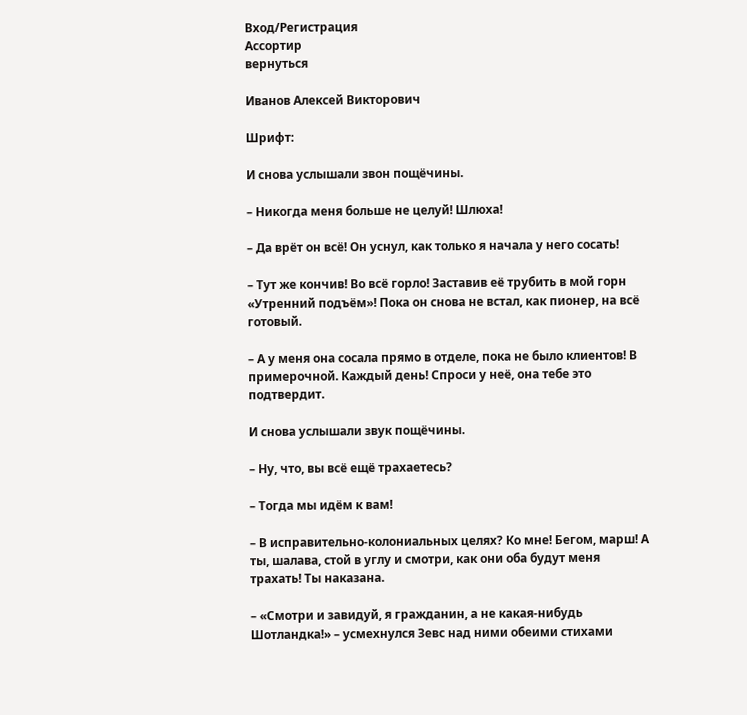Вход/Регистрация
Ассортир
вернуться

Иванов Алексей Викторович

Шрифт:

И снова услышали звон пощёчины.

– Никогда меня больше не целуй! Шлюха!

– Да врёт он всё! Он уснул, как только я начала у него сосать!

– Тут же кончив! Во всё горло! Заставив её трубить в мой горн «Утренний подъём»! Пока он снова не встал, как пионер, на всё готовый.

– А у меня она сосала прямо в отделе, пока не было клиентов! В примерочной. Каждый день! Спроси у неё, она тебе это подтвердит.

И снова услышали звук пощёчины.

– Ну, что, вы всё ещё трахаетесь?

– Тогда мы идём к вам!

– В исправительно-колониальных целях? Ко мне! Бегом, марш! А ты, шалава, стой в углу и смотри, как они оба будут меня трахать! Ты наказана.

– «Смотри и завидуй, я гражданин, а не какая-нибудь Шотландка!» – усмехнулся Зевс над ними обеими стихами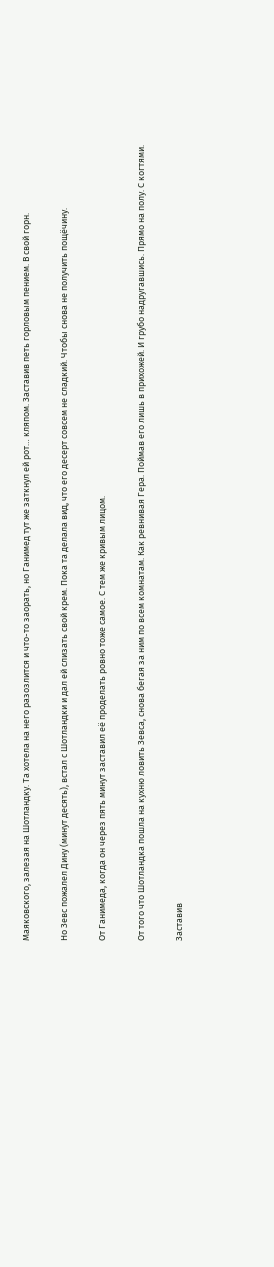Маяковского, залезая на Шотландку. Та хотела на него разозлится и что-то заорать, но Ганимед тут же заткнул ей рот… кляпом. Заставив петь горловым пением. В свой горн.

Но Зевс пожалел Дину (минут десять), встал с Шотландки и дал ей слизать свой крем. Пока та делала вид, что его десерт совсем не сладкий. Чтобы снова не получить пощёчину.

От Ганимеда, когда он через пять минут заставил её проделать ровно тоже самое. С тем же кривым лицом.

От того что Шотландка пошла на кухню ловить Зевса, снова бегая за ним по всем комнатам. Как ревнивая Гера. Поймав его лишь в прихожей. И грубо надругавшись. Прямо на полу. С когтями.

Заставив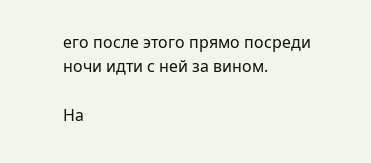его после этого прямо посреди ночи идти с ней за вином.

На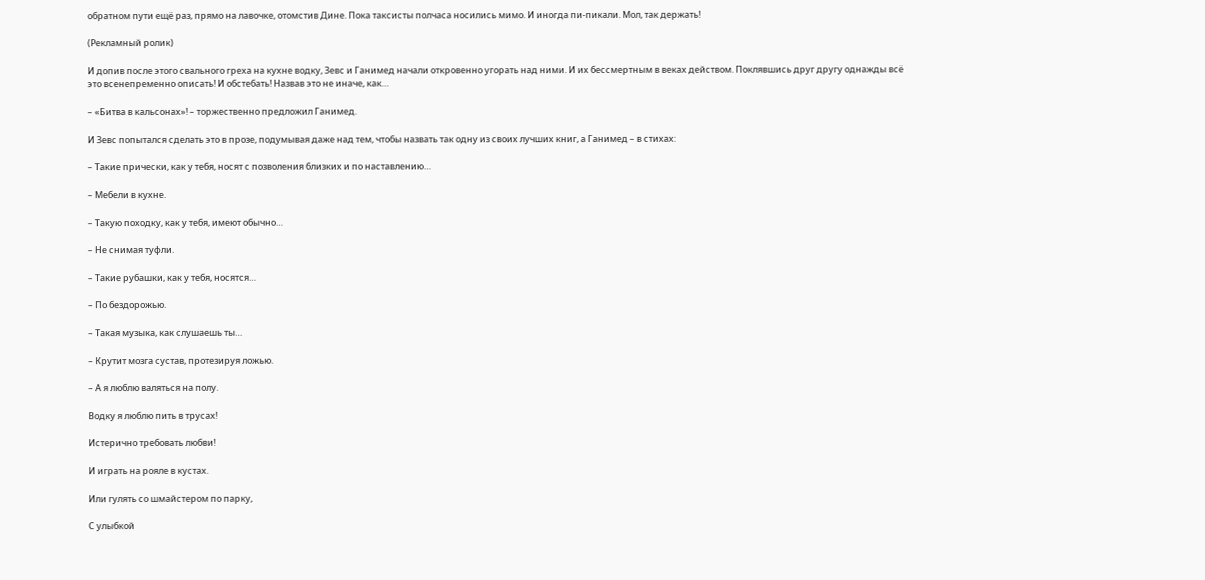обратном пути ещё раз, прямо на лавочке, отомстив Дине. Пока таксисты полчаса носились мимо. И иногда пи-пикали. Мол, так держать!

(Рекламный ролик)

И допив после этого свального греха на кухне водку, Зевс и Ганимед начали откровенно угорать над ними. И их бессмертным в веках действом. Поклявшись друг другу однажды всё это всенепременно описать! И обстебать! Назвав это не иначе, как…

– «Битва в кальсонах»! – торжественно предложил Ганимед.

И Зевс попытался сделать это в прозе, подумывая даже над тем, чтобы назвать так одну из своих лучших книг, а Ганимед – в стихах:

– Такие прически, как у тебя, носят с позволения близких и по наставлению…

– Мебели в кухне.

– Такую походку, как у тебя, имеют обычно…

– Не снимая туфли.

– Такие рубашки, как у тебя, носятся…

– По бездорожью.

– Такая музыка, как слушаешь ты…

– Крутит мозга сустав, протезируя ложью.

– А я люблю валяться на полу.

Водку я люблю пить в трусах!

Истерично требовать любви!

И играть на рояле в кустах.

Или гулять со шмайстером по парку,

С улыбкой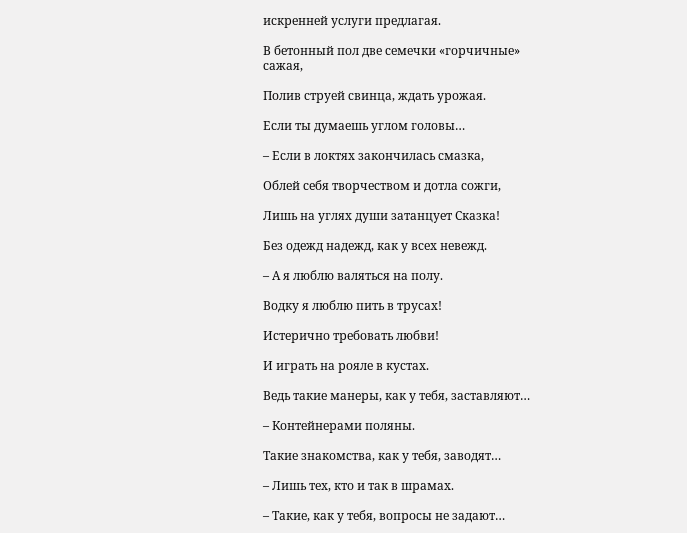искренней услуги предлагая.

В бетонный пол две семечки «горчичные» сажая,

Полив струей свинца, ждать урожая.

Если ты думаешь углом головы…

– Если в локтях закончилась смазка,

Облей себя творчеством и дотла сожги,

Лишь на углях души затанцует Сказка!

Без одежд надежд, как у всех невежд.

– А я люблю валяться на полу.

Водку я люблю пить в трусах!

Истерично требовать любви!

И играть на рояле в кустах.

Ведь такие манеры, как у тебя, заставляют…

– Контейнерами поляны.

Такие знакомства, как у тебя, заводят…

– Лишь тех, кто и так в шрамах.

– Такие, как у тебя, вопросы не задают…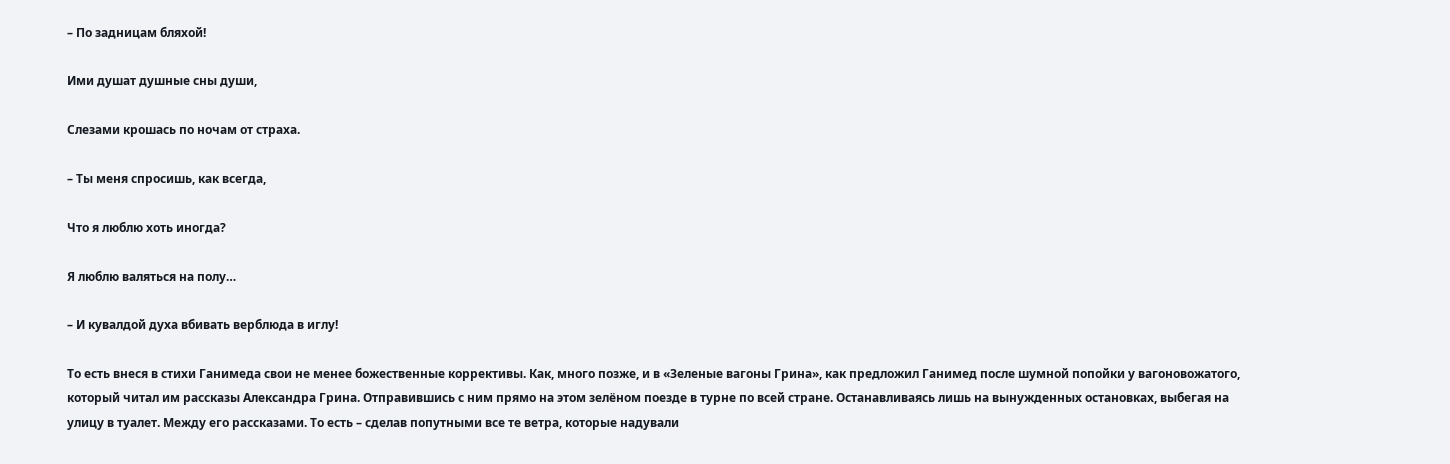– По задницам бляхой!

Ими душат душные сны души,

Слезами крошась по ночам от страха.

– Ты меня спросишь, как всегда,

Что я люблю хоть иногда?

Я люблю валяться на полу…

– И кувалдой духа вбивать верблюда в иглу!

То есть внеся в стихи Ганимеда свои не менее божественные коррективы. Как, много позже, и в «Зеленые вагоны Грина», как предложил Ганимед после шумной попойки у вагоновожатого, который читал им рассказы Александра Грина. Отправившись с ним прямо на этом зелёном поезде в турне по всей стране. Останавливаясь лишь на вынужденных остановках, выбегая на улицу в туалет. Между его рассказами. То есть – сделав попутными все те ветра, которые надували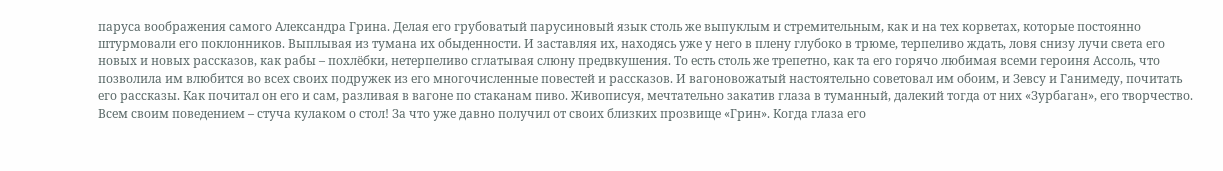паруса воображения самого Александра Грина. Делая его грубоватый парусиновый язык столь же выпуклым и стремительным, как и на тех корветах, которые постоянно штурмовали его поклонников. Выплывая из тумана их обыденности. И заставляя их, находясь уже у него в плену глубоко в трюме, терпеливо ждать, ловя снизу лучи света его новых и новых рассказов, как рабы – похлёбки, нетерпеливо сглатывая слюну предвкушения. То есть столь же трепетно, как та его горячо любимая всеми героиня Ассоль, что позволила им влюбится во всех своих подружек из его многочисленные повестей и рассказов. И вагоновожатый настоятельно советовал им обоим, и Зевсу и Ганимеду, почитать его рассказы. Как почитал он его и сам, разливая в вагоне по стаканам пиво. Живописуя, мечтательно закатив глаза в туманный, далекий тогда от них «Зурбаган», его творчество. Всем своим поведением – стуча кулаком о стол! За что уже давно получил от своих близких прозвище «Грин». Когда глаза его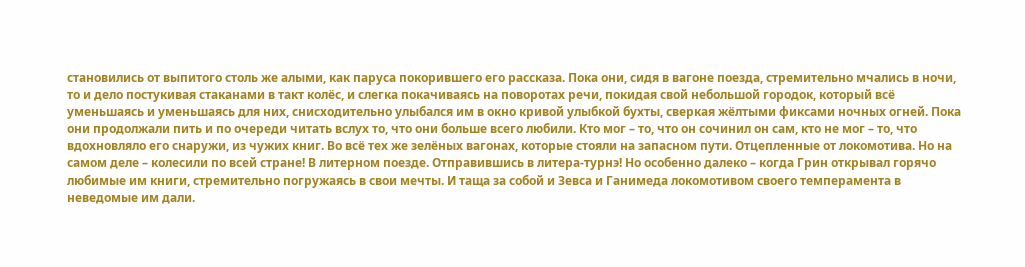становились от выпитого столь же алыми, как паруса покорившего его рассказа. Пока они, сидя в вагоне поезда, стремительно мчались в ночи, то и дело постукивая стаканами в такт колёс, и слегка покачиваясь на поворотах речи, покидая свой небольшой городок, который всё уменьшаясь и уменьшаясь для них, снисходительно улыбался им в окно кривой улыбкой бухты, сверкая жёлтыми фиксами ночных огней. Пока они продолжали пить и по очереди читать вслух то, что они больше всего любили. Кто мог – то, что он сочинил он сам, кто не мог – то, что вдохновляло его снаружи, из чужих книг. Во всё тех же зелёных вагонах, которые стояли на запасном пути. Отцепленные от локомотива. Но на самом деле – колесили по всей стране! В литерном поезде. Отправившись в литера-турнэ! Но особенно далеко – когда Грин открывал горячо любимые им книги, стремительно погружаясь в свои мечты. И таща за собой и Зевса и Ганимеда локомотивом своего темперамента в неведомые им дали.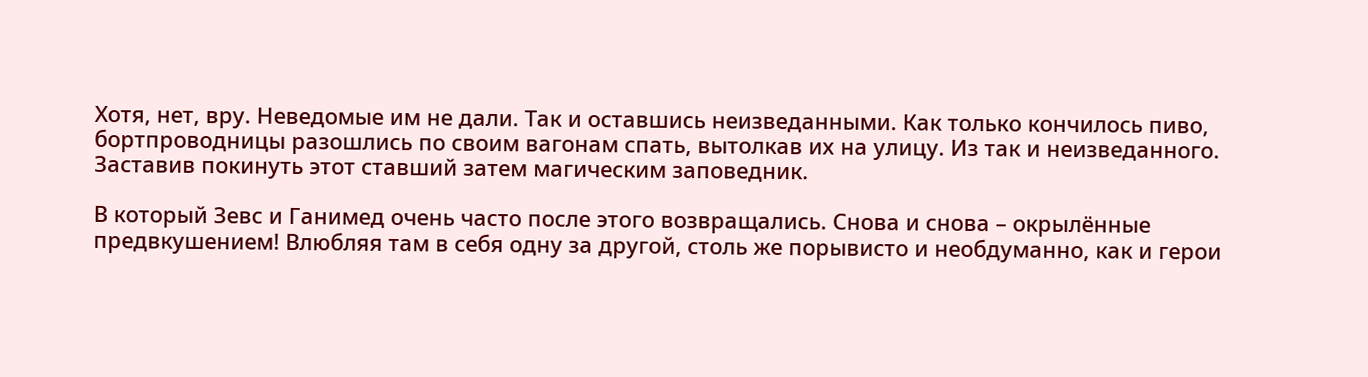Хотя, нет, вру. Неведомые им не дали. Так и оставшись неизведанными. Как только кончилось пиво, бортпроводницы разошлись по своим вагонам спать, вытолкав их на улицу. Из так и неизведанного. Заставив покинуть этот ставший затем магическим заповедник.

В который Зевс и Ганимед очень часто после этого возвращались. Снова и снова – окрылённые предвкушением! Влюбляя там в себя одну за другой, столь же порывисто и необдуманно, как и герои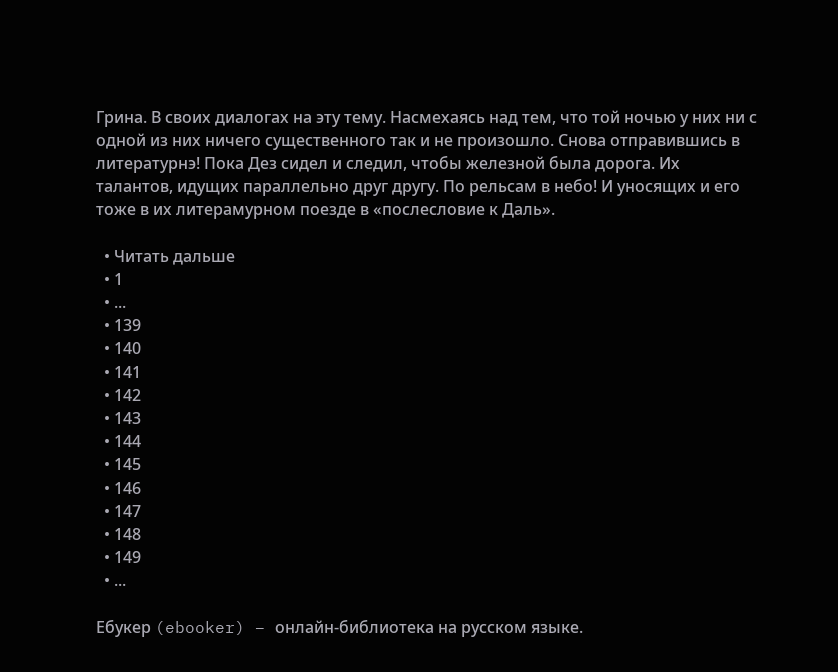Грина. В своих диалогах на эту тему. Насмехаясь над тем, что той ночью у них ни с одной из них ничего существенного так и не произошло. Снова отправившись в литературнэ! Пока Дез сидел и следил, чтобы железной была дорога. Их талантов, идущих параллельно друг другу. По рельсам в небо! И уносящих и его тоже в их литерамурном поезде в «послесловие к Даль».

  • Читать дальше
  • 1
  • ...
  • 139
  • 140
  • 141
  • 142
  • 143
  • 144
  • 145
  • 146
  • 147
  • 148
  • 149
  • ...

Ебукер (ebooker) – онлайн-библиотека на русском языке.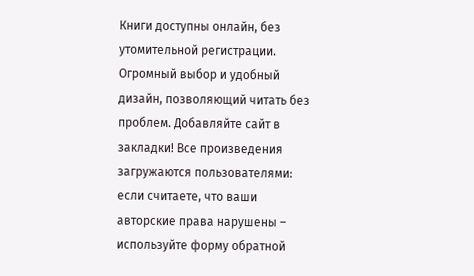Книги доступны онлайн, без утомительной регистрации. Огромный выбор и удобный дизайн, позволяющий читать без проблем. Добавляйте сайт в закладки! Все произведения загружаются пользователями: если считаете, что ваши авторские права нарушены – используйте форму обратной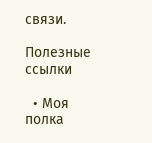связи.

Полезные ссылки

  • Моя полка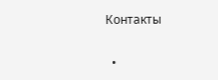Контакты

  •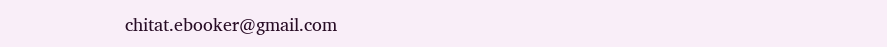chitat.ebooker@gmail.com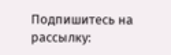Подпишитесь на рассылку: